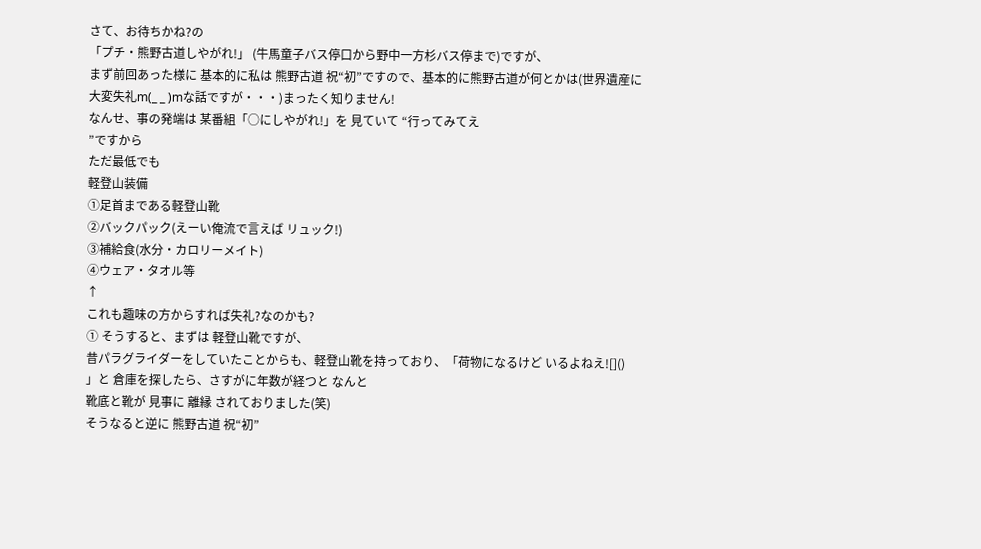さて、お待ちかね?の
「プチ・熊野古道しやがれ!」 (牛馬童子バス停口から野中一方杉バス停まで)ですが、
まず前回あった様に 基本的に私は 熊野古道 祝“初”ですので、基本的に熊野古道が何とかは(世界遺産に大変失礼m(_ _ )mな話ですが・・・)まったく知りません!
なんせ、事の発端は 某番組「○にしやがれ!」を 見ていて “行ってみてえ
”ですから
ただ最低でも
軽登山装備
①足首まである軽登山靴
②バックパック(えーい俺流で言えば リュック!)
③補給食(水分・カロリーメイト)
④ウェア・タオル等
↑
これも趣味の方からすれば失礼?なのかも?
① そうすると、まずは 軽登山靴ですが、
昔パラグライダーをしていたことからも、軽登山靴を持っており、「荷物になるけど いるよねえ![]()
」と 倉庫を探したら、さすがに年数が経つと なんと
靴底と靴が 見事に 離縁 されておりました(笑)
そうなると逆に 熊野古道 祝“初”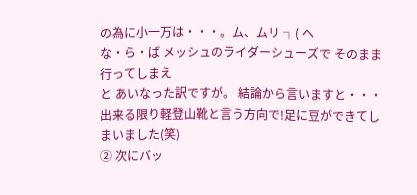の為に小一万は・・・。ム、ムリ ┐( ヘ
な・ら・ば メッシュのライダーシューズで そのまま行ってしまえ
と あいなった訳ですが。 結論から言いますと・・・
出来る限り軽登山靴と言う方向で!足に豆ができてしまいました(笑)
② 次にバッ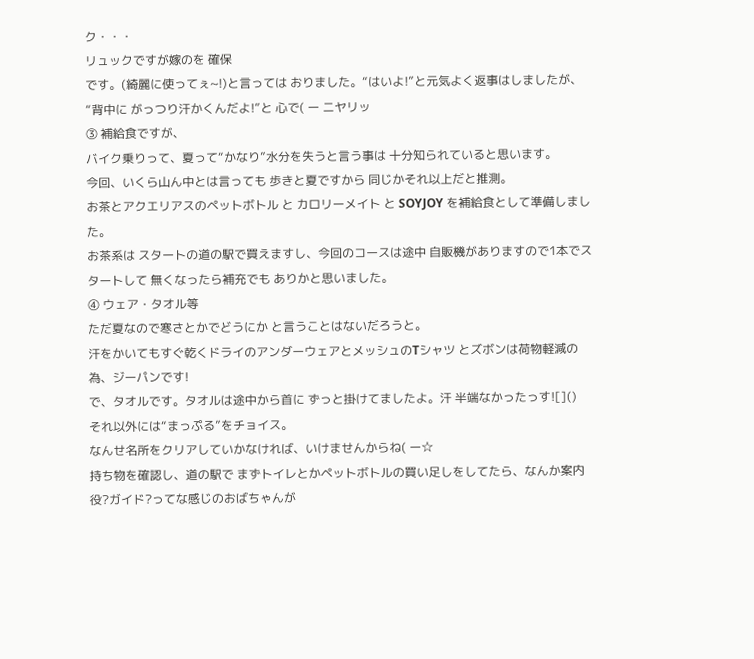ク・・・
リュックですが嫁のを 確保
です。(綺麗に使ってぇ~!)と言っては おりました。“はいよ!”と元気よく返事はしましたが、“背中に がっつり汗かくんだよ!”と 心で( ー ニヤリッ
③ 補給食ですが、
バイク乗りって、夏って“かなり”水分を失うと言う事は 十分知られていると思います。
今回、いくら山ん中とは言っても 歩きと夏ですから 同じかそれ以上だと推測。
お茶とアクエリアスのペットボトル と カロリーメイト と SOYJOY を補給食として準備しました。
お茶系は スタートの道の駅で買えますし、今回のコースは途中 自販機がありますので1本でスタートして 無くなったら補充でも ありかと思いました。
④ ウェア・タオル等
ただ夏なので寒さとかでどうにか と言うことはないだろうと。
汗をかいてもすぐ乾くドライのアンダーウェアとメッシュのTシャツ とズボンは荷物軽減の為、ジーパンです!
で、タオルです。タオルは途中から首に ずっと掛けてましたよ。汗 半端なかったっす![]()
それ以外には“まっぷる”をチョイス。
なんせ名所をクリアしていかなければ、いけませんからね( ー☆
持ち物を確認し、道の駅で まずトイレとかペットボトルの買い足しをしてたら、なんか案内役?ガイド?ってな感じのおばちゃんが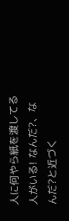人に何やら紙を渡してる人がいる! なんだ?、なんだ?と近づく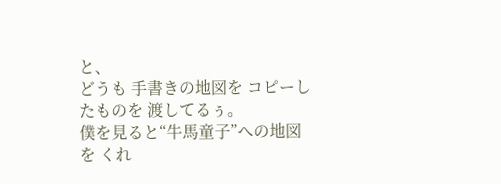と、
どうも 手書きの地図を コピーしたものを 渡してるぅ。
僕を見ると“牛馬童子”への地図を くれ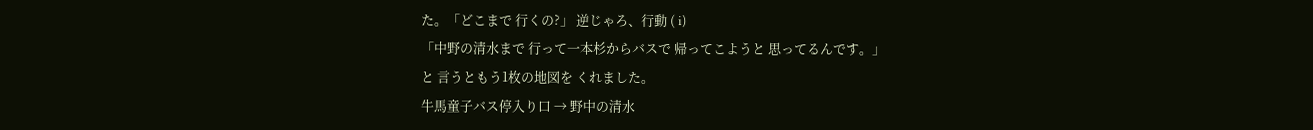た。「どこまで 行くの?」 逆じゃろ、行動 ( i)
「中野の清水まで 行って一本杉からバスで 帰ってこようと 思ってるんです。」
と 言うともう1枚の地図を くれました。
牛馬童子バス停入り口 → 野中の清水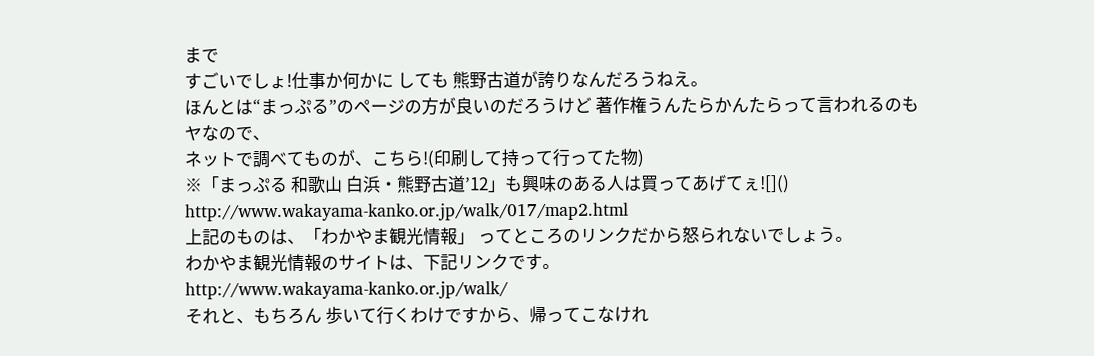まで
すごいでしょ!仕事か何かに しても 熊野古道が誇りなんだろうねえ。
ほんとは“まっぷる”のページの方が良いのだろうけど 著作権うんたらかんたらって言われるのもヤなので、
ネットで調べてものが、こちら!(印刷して持って行ってた物)
※「まっぷる 和歌山 白浜・熊野古道’12」も興味のある人は買ってあげてぇ![]()
http://www.wakayama-kanko.or.jp/walk/017/map2.html
上記のものは、「わかやま観光情報」 ってところのリンクだから怒られないでしょう。
わかやま観光情報のサイトは、下記リンクです。
http://www.wakayama-kanko.or.jp/walk/
それと、もちろん 歩いて行くわけですから、帰ってこなけれ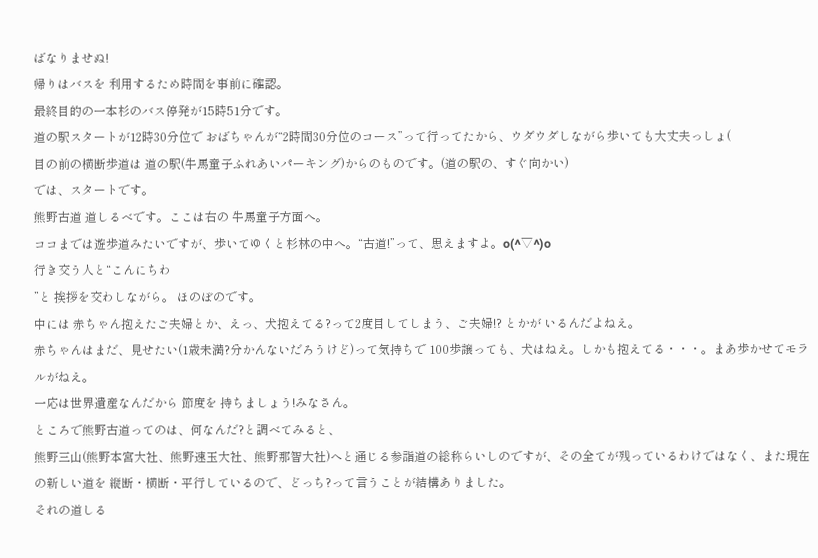ばなりませぬ!
帰りはバスを 利用するため時間を事前に確認。
最終目的の一本杉のバス停発が15時51分です。
道の駅スタートが12時30分位で おばちゃんが“2時間30分位のコース”って行ってたから、ウダウダしながら歩いても大丈夫っしょ(
目の前の横断歩道は 道の駅(牛馬童子ふれあいパーキング)からのものです。(道の駅の、すぐ向かい)
では、スタートです。
熊野古道 道しるべです。ここは右の 牛馬童子方面へ。
ココまでは遊歩道みたいですが、歩いてゆくと杉林の中へ。“古道!”って、思えますよ。o(^▽^)o
行き交う人と“こんにちわ
”と 挨拶を交わしながら。 ほのぼのです。
中には 赤ちゃん抱えたご夫婦とか、えっ、犬抱えてる?って2度目してしまう、ご夫婦!? とかが いるんだよねえ。
赤ちゃんはまだ、見せたい(1歳未満?分かんないだろうけど)って気持ちで 100歩譲っても、犬はねえ。しかも抱えてる・・・。まあ歩かせてモラルがねえ。
一応は世界遺産なんだから 節度を 持ちましょう!みなさん。
ところで熊野古道ってのは、何なんだ?と調べてみると、
熊野三山(熊野本宮大社、熊野速玉大社、熊野那智大社)へと通じる参詣道の総称らいしのですが、その全てが残っているわけではなく、また現在の新しい道を 縦断・横断・平行しているので、どっち?って言うことが結構ありました。
それの道しる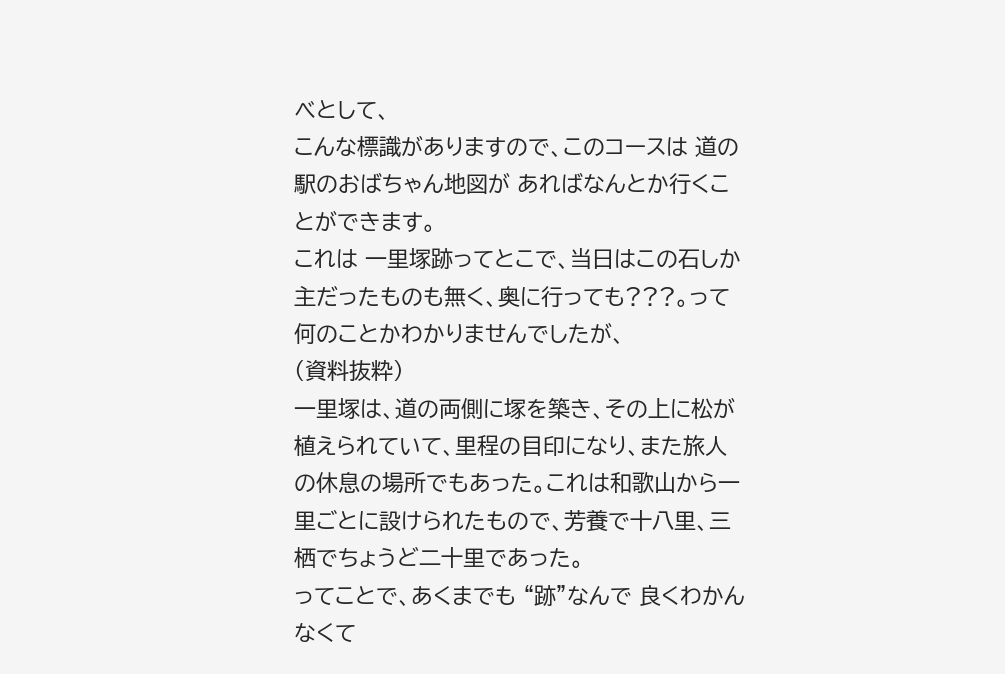べとして、
こんな標識がありますので、このコースは 道の駅のおばちゃん地図が あればなんとか行くことができます。
これは 一里塚跡ってとこで、当日はこの石しか主だったものも無く、奥に行っても???。って何のことかわかりませんでしたが、
(資料抜粋)
一里塚は、道の両側に塚を築き、その上に松が植えられていて、里程の目印になり、また旅人の休息の場所でもあった。これは和歌山から一里ごとに設けられたもので、芳養で十八里、三栖でちょうど二十里であった。
ってことで、あくまでも “跡”なんで 良くわかんなくて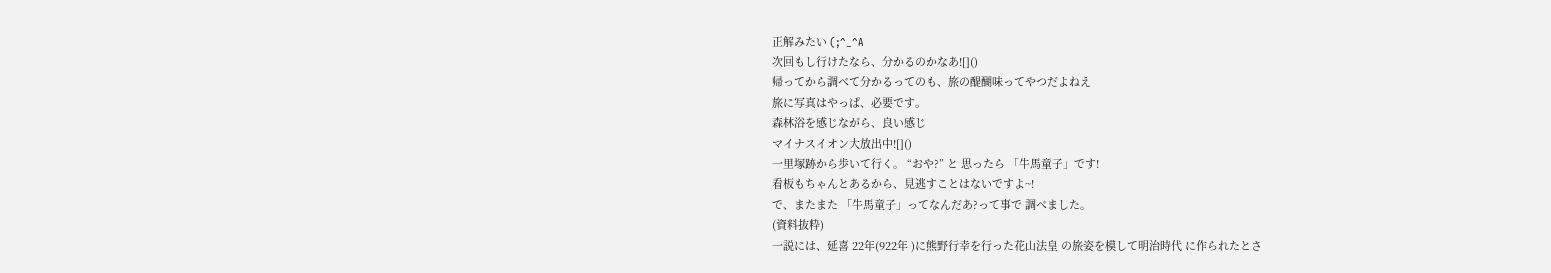正解みたい (;^_^A
次回もし行けたなら、分かるのかなあ![]()
帰ってから調べて分かるってのも、旅の醍醐味ってやつだよねえ
旅に写真はやっぱ、必要です。
森林浴を感じながら、良い感じ
マイナスイオン大放出中![]()
一里塚跡から歩いて行く。 “おや?” と 思ったら 「牛馬童子」です!
看板もちゃんとあるから、見逃すことはないですよ~!
で、またまた 「牛馬童子」ってなんだあ?って事で 調べました。
(資料抜粋)
一説には、延喜 22年(922年 )に熊野行幸を行った花山法皇 の旅姿を模して明治時代 に作られたとさ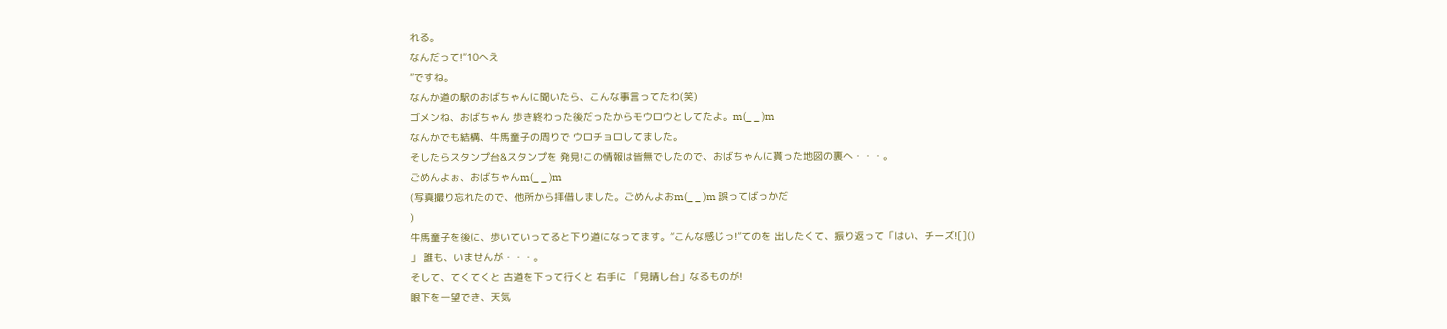れる。
なんだって!“10へえ
”ですね。
なんか道の駅のおばちゃんに聞いたら、こんな事言ってたわ(笑)
ゴメンね、おばちゃん 歩き終わった後だったからモウロウとしてたよ。m(_ _ )m
なんかでも結構、牛馬童子の周りで ウロチョロしてました。
そしたらスタンプ台&スタンプを 発見!この情報は皆無でしたので、おばちゃんに貰った地図の裏へ・・・。
ごめんよぉ、おばちゃんm(_ _ )m
(写真撮り忘れたので、他所から拝借しました。ごめんよおm(_ _ )m 誤ってばっかだ
)
牛馬童子を後に、歩いていってると下り道になってます。“こんな感じっ!”てのを 出したくて、振り返って「はい、チーズ![]()
」 誰も、いませんが・・・。
そして、てくてくと 古道を下って行くと 右手に 「見晴し台」なるものが!
眼下を一望でき、天気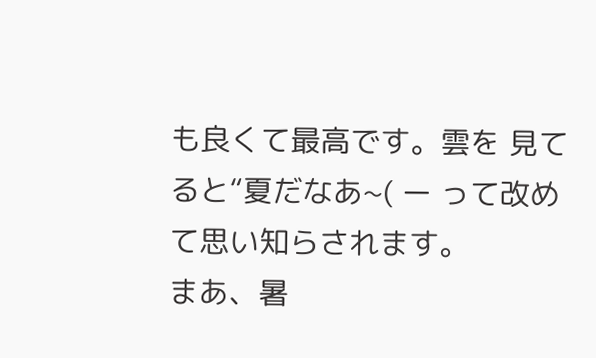も良くて最高です。雲を 見てると“夏だなあ~( ー って改めて思い知らされます。
まあ、暑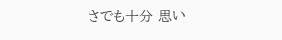さでも十分 思い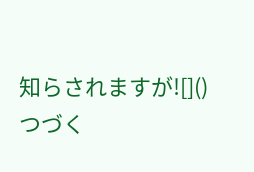知らされますが![]()
つづく